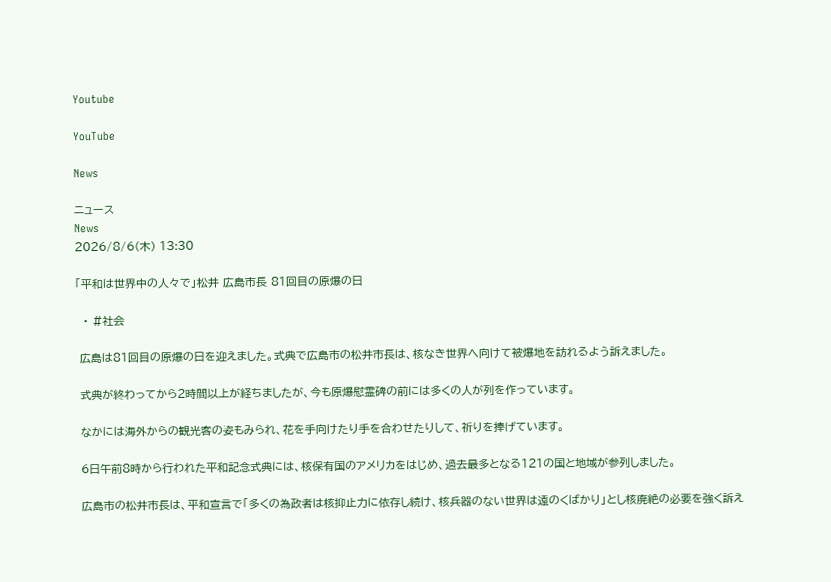Youtube

YouTube

News

ニュース
News
2026/8/6(木) 13:30

「平和は世界中の人々で」松井 広島市長 81回目の原爆の日

  • #社会

 広島は81回目の原爆の日を迎えました。式典で広島市の松井市長は、核なき世界へ向けて被爆地を訪れるよう訴えました。

 式典が終わってから2時間以上が経ちましたが、今も原爆慰霊碑の前には多くの人が列を作っています。

 なかには海外からの観光客の姿もみられ、花を手向けたり手を合わせたりして、祈りを捧げています。

 6日午前8時から行われた平和記念式典には、核保有国のアメリカをはじめ、過去最多となる121の国と地域が参列しました。

 広島市の松井市長は、平和宣言で「多くの為政者は核抑止力に依存し続け、核兵器のない世界は遠のくばかり」とし核廃絶の必要を強く訴え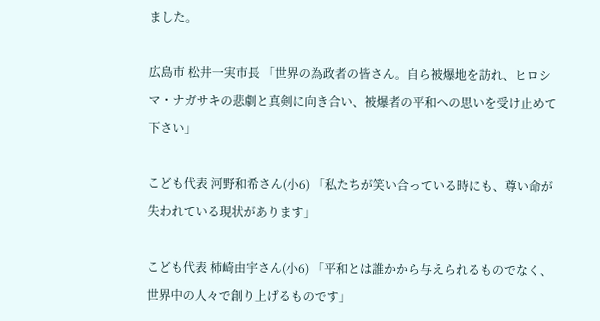ました。

広島市 松井一実市長 「世界の為政者の皆さん。自ら被爆地を訪れ、ヒロシマ・ナガサキの悲劇と真剣に向き合い、被爆者の平和への思いを受け止めて下さい」

こども代表 河野和希さん(小6) 「私たちが笑い合っている時にも、尊い命が失われている現状があります」

こども代表 柿崎由宇さん(小6) 「平和とは誰かから与えられるものでなく、世界中の人々で創り上げるものです」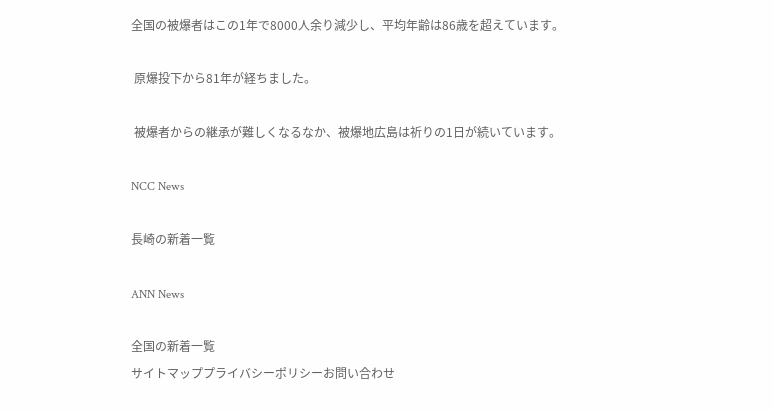全国の被爆者はこの1年で8000人余り減少し、平均年齢は86歳を超えています。

 原爆投下から81年が経ちました。

 被爆者からの継承が難しくなるなか、被爆地広島は祈りの1日が続いています。

NCC News

長崎の新着一覧

ANN News

全国の新着一覧
サイトマッププライバシーポリシーお問い合わせ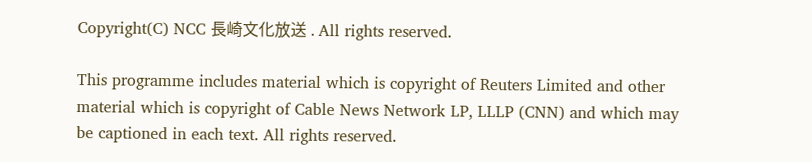Copyright(C) NCC 長崎文化放送 . All rights reserved.

This programme includes material which is copyright of Reuters Limited and other material which is copyright of Cable News Network LP, LLLP (CNN) and which may be captioned in each text. All rights reserved.